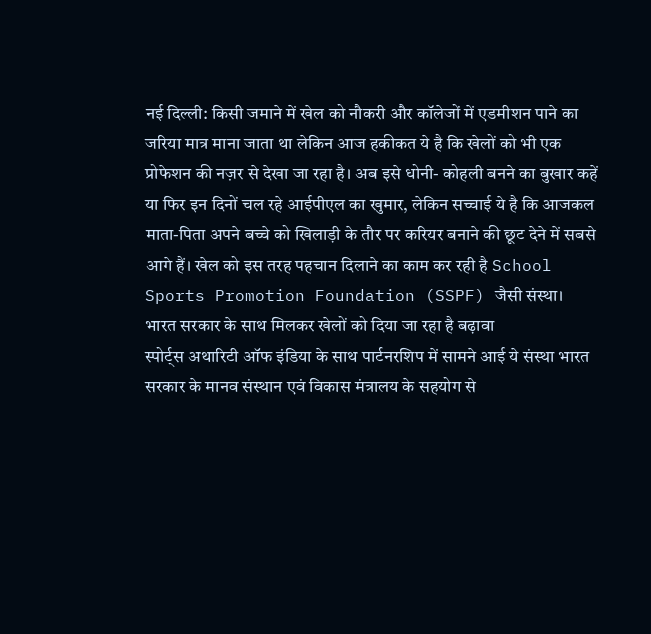नई दिल्ली: किसी जमाने में खेल को नौकरी और कॉलेजों में एडमीशन पाने का जरिया मात्र माना जाता था लेकिन आज हकीकत ये है कि खेलों को भी एक प्रोफेशन की नज़र से देखा जा रहा है। अब इसे धोनी- कोहली बनने का बुखार कहें या फिर इन दिनों चल रहे आईपीएल का खुमार, लेकिन सच्चाई ये है कि आजकल माता-पिता अपने बच्चे को खिलाड़ी के तौर पर करियर बनाने की छूट देने में सबसे आगे हैं। खेल को इस तरह पहचान दिलाने का काम कर रही है School Sports Promotion Foundation (SSPF) जैसी संस्था।
भारत सरकार के साथ मिलकर खेलों को दिया जा रहा है बढ़ावा
स्पोर्ट्स अथारिटी ऑफ इंडिया के साथ पार्टनरशिप में सामने आई ये संस्था भारत सरकार के मानव संस्थान एवं विकास मंत्रालय के सहयोग से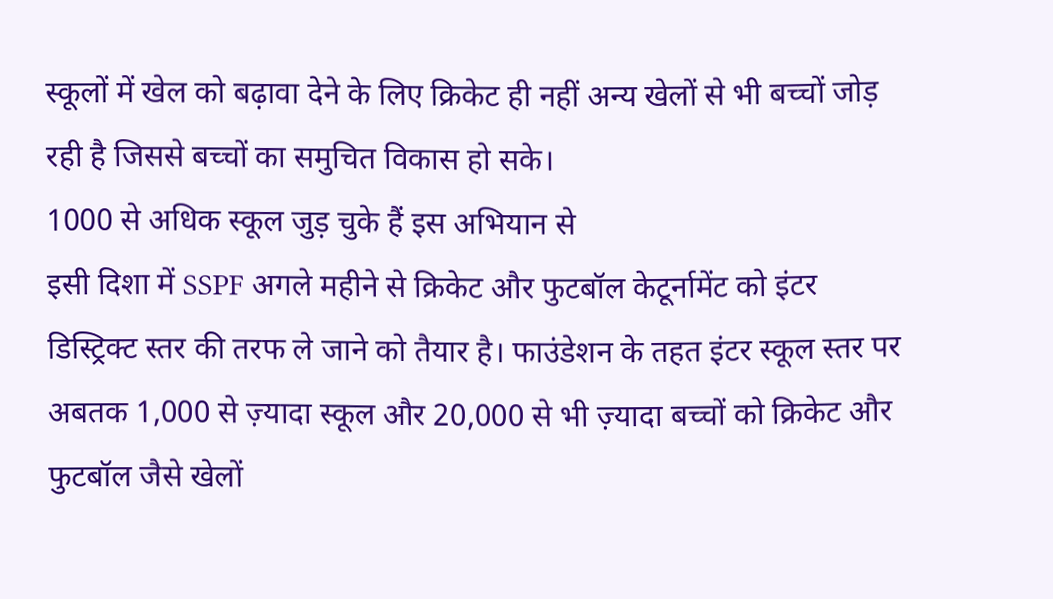स्कूलों में खेल को बढ़ावा देने के लिए क्रिकेट ही नहीं अन्य खेलों से भी बच्चों जोड़ रही है जिससे बच्चों का समुचित विकास हो सके।
1000 से अधिक स्कूल जुड़ चुके हैं इस अभियान से
इसी दिशा में SSPF अगले महीने से क्रिकेट और फुटबॉल केटूर्नामेंट को इंटर डिस्ट्रिक्ट स्तर की तरफ ले जाने को तैयार है। फाउंडेशन के तहत इंटर स्कूल स्तर पर अबतक 1,000 से ज़्यादा स्कूल और 20,000 से भी ज़्यादा बच्चों को क्रिकेट और फुटबॉल जैसे खेलों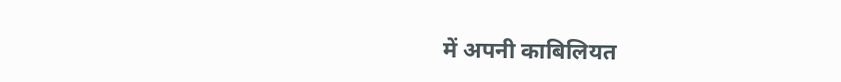में अपनी काबिलियत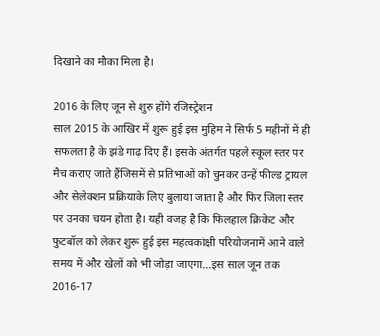दिखाने का मौका मिला है।

2016 के लिए जून से शुरु होंगे रजिस्ट्रेशन
साल 2015 के आखिर में शुरू हुई इस मुहिम ने सिर्फ 5 महीनों में ही सफलता है के झंडे गाढ़ दिए हैं। इसके अंतर्गत पहले स्कूल स्तर पर मैच कराए जाते हैंजिसमें से प्रतिभाओं को चुनकर उन्हें फील्ड ट्रायल और सेलेक्शन प्रक्रियाके लिए बुलाया जाता है और फिर जिला स्तर पर उनका चयन होता है। यही वजह है कि फिलहाल क्रिकेट और फुटबॉल को लेकर शुरू हुई इस महत्वकांक्षी परियोजनामें आने वाले समय में और खेलों को भी जोड़ा जाएगा...इस साल जून तक 2016-17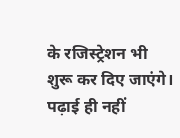के रजिस्ट्रेशन भी शुरू कर दिए जाएंगे।
पढ़ाई ही नहीं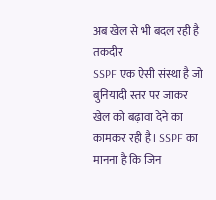अब खेल से भी बदल रही है तकदीर
SSPF एक ऐसी संस्था है जो बुनियादी स्तर पर जाकर खेल को बढ़ावा देने का कामकर रही है। SSPF का मानना है कि जिन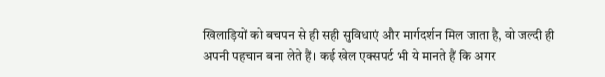खिलाड़ियों को बचपन से ही सही सुविधाएं और मार्गदर्शन मिल जाता है, वो जल्दी ही अपनी पहचान बना लेते हैं। कई खेल एक्सपर्ट भी ये मानते हैं कि अगर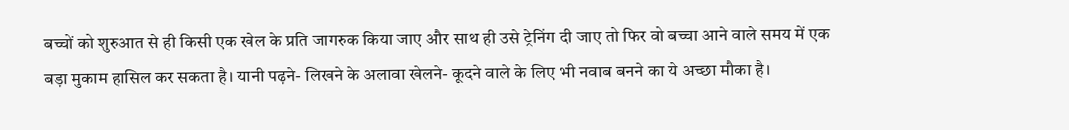बच्चों को शुरुआत से ही किसी एक खेल के प्रति जागरुक किया जाए और साथ ही उसे ट्रेनिंग दी जाए तो फिर वो बच्चा आने वाले समय में एक बड़ा मुकाम हासिल कर सकता है। यानी पढ़ने- लिखने के अलावा खेलने- कूदने वाले के लिए भी नवाब बनने का ये अच्छा मौका है।